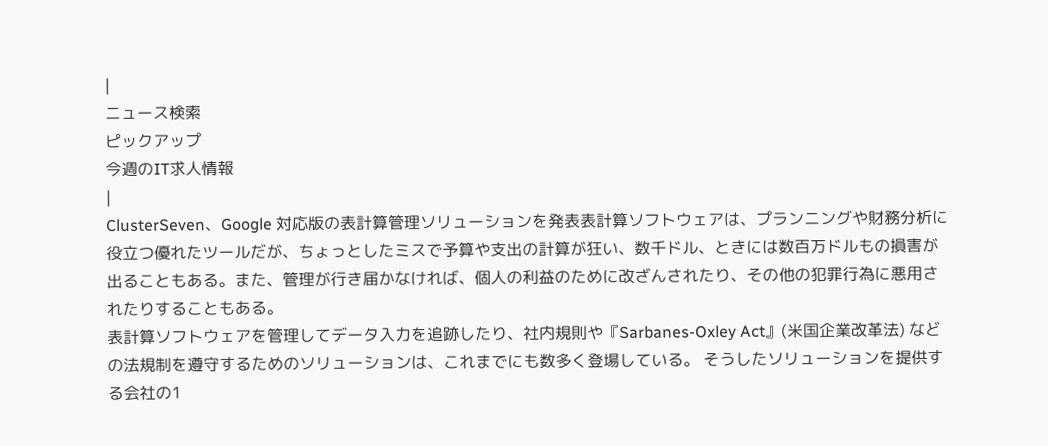|
ニュース検索
ピックアップ
今週のIT求人情報
|
ClusterSeven、Google 対応版の表計算管理ソリューションを発表表計算ソフトウェアは、プランニングや財務分析に役立つ優れたツールだが、ちょっとしたミスで予算や支出の計算が狂い、数千ドル、ときには数百万ドルもの損害が出ることもある。また、管理が行き届かなければ、個人の利益のために改ざんされたり、その他の犯罪行為に悪用されたりすることもある。
表計算ソフトウェアを管理してデータ入力を追跡したり、社内規則や『Sarbanes-Oxley Act』(米国企業改革法) などの法規制を遵守するためのソリューションは、これまでにも数多く登場している。 そうしたソリューションを提供する会社の1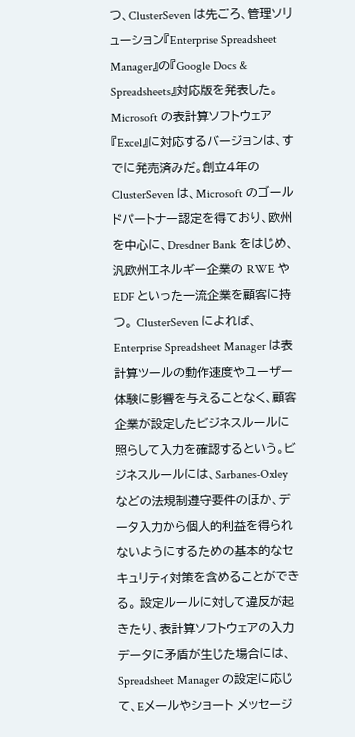つ、ClusterSeven は先ごろ、管理ソリューション『Enterprise Spreadsheet Manager』の『Google Docs & Spreadsheets』対応版を発表した。Microsoft の表計算ソフトウェア『Excel』に対応するバージョンは、すでに発売済みだ。創立4年の ClusterSeven は、Microsoft のゴールドパートナー認定を得ており、欧州を中心に、Dresdner Bank をはじめ、汎欧州エネルギー企業の RWE や EDF といった一流企業を顧客に持つ。 ClusterSeven によれば、Enterprise Spreadsheet Manager は表計算ツールの動作速度やユーザー体験に影響を与えることなく、顧客企業が設定したビジネスルールに照らして入力を確認するという。ビジネスルールには、Sarbanes-Oxley などの法規制遵守要件のほか、データ入力から個人的利益を得られないようにするための基本的なセキュリティ対策を含めることができる。 設定ルールに対して違反が起きたり、表計算ソフトウェアの入力データに矛盾が生じた場合には、Spreadsheet Manager の設定に応じて、Eメールやショート メッセージ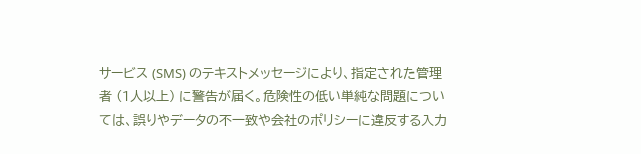サービス (SMS) のテキストメッセージにより、指定された管理者 (1人以上) に警告が届く。危険性の低い単純な問題については、誤りやデータの不一致や会社のポリシーに違反する入力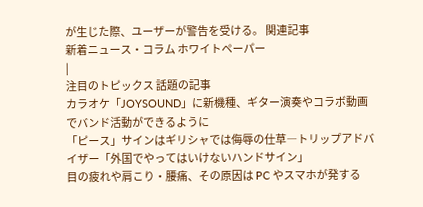が生じた際、ユーザーが警告を受ける。 関連記事
新着ニュース・コラム ホワイトペーパー
|
注目のトピックス 話題の記事
カラオケ「JOYSOUND」に新機種、ギター演奏やコラボ動画でバンド活動ができるように
「ピース」サインはギリシャでは侮辱の仕草―トリップアドバイザー「外国でやってはいけないハンドサイン」
目の疲れや肩こり・腰痛、その原因は PC やスマホが発する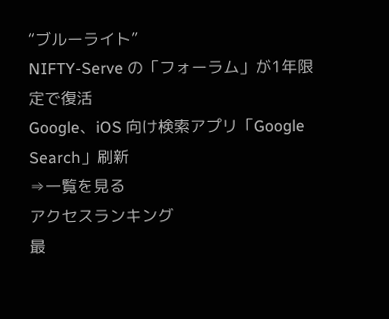“ブルーライト”
NIFTY-Serve の「フォーラム」が1年限定で復活
Google、iOS 向け検索アプリ「Google Search」刷新
⇒一覧を見る
アクセスランキング
最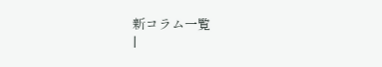新コラム一覧
|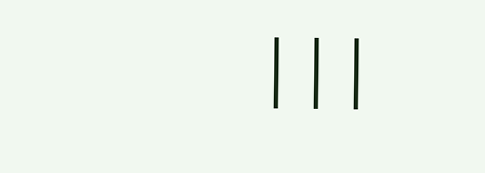|||